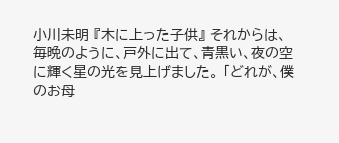小川未明 『木に上った子供』 それからは、毎晩のように、戸外に出て、青黒い、夜の空に輝く星の光を見上げました。 「どれが、僕のお母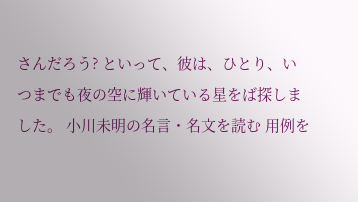さんだろう? といって、彼は、ひとり、いつまでも夜の空に輝いている星をば探しました。 小川未明の名言・名文を読む 用例を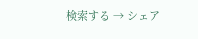検索する → シェア